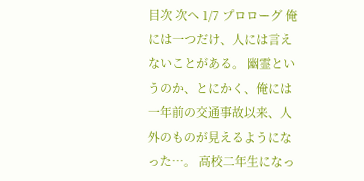目次 次へ 1/7 プロローグ 俺には一つだけ、人には言えないことがある。 幽霊というのか、とにかく、俺には一年前の交通事故以来、人外のものが見えるようになった…。 高校二年生になっ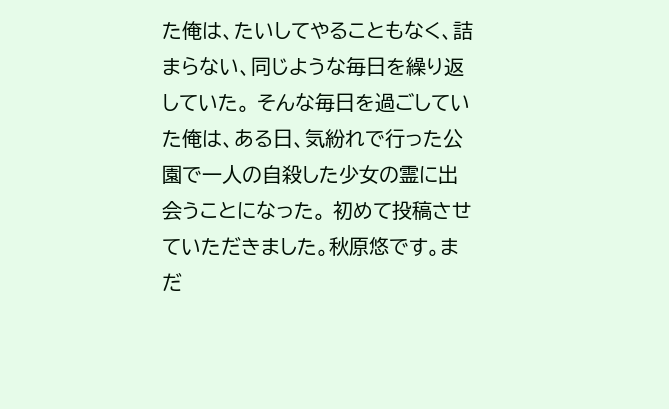た俺は、たいしてやることもなく、詰まらない、同じような毎日を繰り返していた。 そんな毎日を過ごしていた俺は、ある日、気紛れで行った公園で一人の自殺した少女の霊に出会うことになった。 初めて投稿させていただきました。秋原悠です。まだ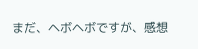まだ、ヘボヘボですが、感想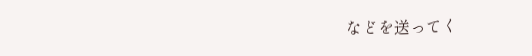などを送ってく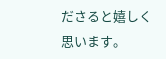ださると嬉しく思います。